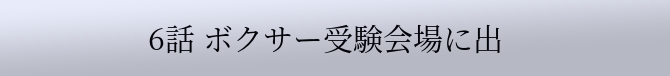6話 ボクサー受験会場に出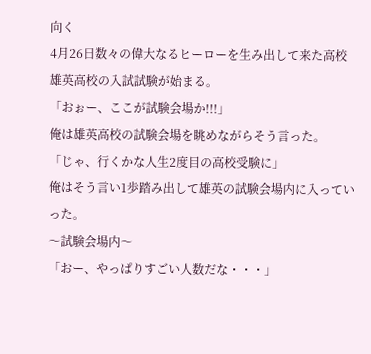向く
4月26日数々の偉大なるヒーローを生み出して来た高校雄英高校の入試試験が始まる。
「おぉー、ここが試験会場か!!!」
俺は雄英高校の試験会場を眺めながらそう言った。
「じゃ、行くかな人生2度目の高校受験に」
俺はそう言い1歩踏み出して雄英の試験会場内に入っていった。
〜試験会場内〜
「おー、やっぱりすごい人数だな・・・」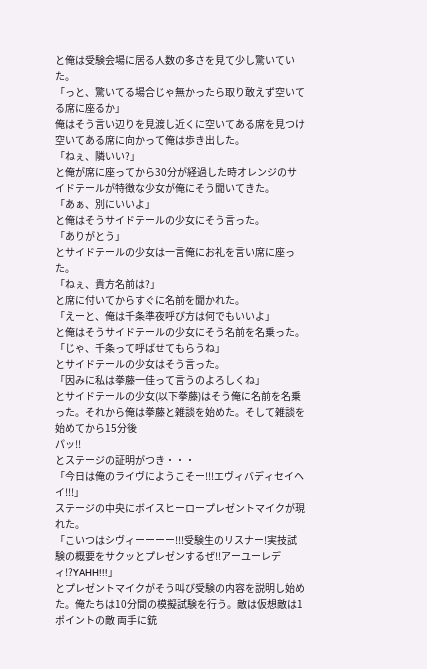と俺は受験会場に居る人数の多さを見て少し驚いていた。
「っと、驚いてる場合じゃ無かったら取り敢えず空いてる席に座るか」
俺はそう言い辺りを見渡し近くに空いてある席を見つけ空いてある席に向かって俺は歩き出した。
「ねぇ、隣いい?」
と俺が席に座ってから30分が経過した時オレンジのサイドテールが特徴な少女が俺にそう聞いてきた。
「あぁ、別にいいよ」
と俺はそうサイドテールの少女にそう言った。
「ありがとう」
とサイドテールの少女は一言俺にお礼を言い席に座った。
「ねぇ、貴方名前は?」
と席に付いてからすぐに名前を聞かれた。
「えーと、俺は千条準夜呼び方は何でもいいよ」
と俺はそうサイドテールの少女にそう名前を名乗った。
「じゃ、千条って呼ばせてもらうね」
とサイドテールの少女はそう言った。
「因みに私は拳藤一佳って言うのよろしくね」
とサイドテールの少女(以下拳藤)はそう俺に名前を名乗った。それから俺は拳藤と雑談を始めた。そして雑談を始めてから15分後
パッ!!
とステージの証明がつき・・・
「今日は俺のライヴにようこそー!!!エヴィバディセイヘイ!!!」
ステージの中央にボイスヒーロープレゼントマイクが現れた。
「こいつはシヴィーーーー!!!受験生のリスナー!実技試験の概要をサクッとプレゼンするぜ!!アーユーレディ!?YAHH!!!」
とプレゼントマイクがそう叫び受験の内容を説明し始めた。俺たちは10分間の模擬試験を行う。敵は仮想敵は1ポイントの敵 両手に銃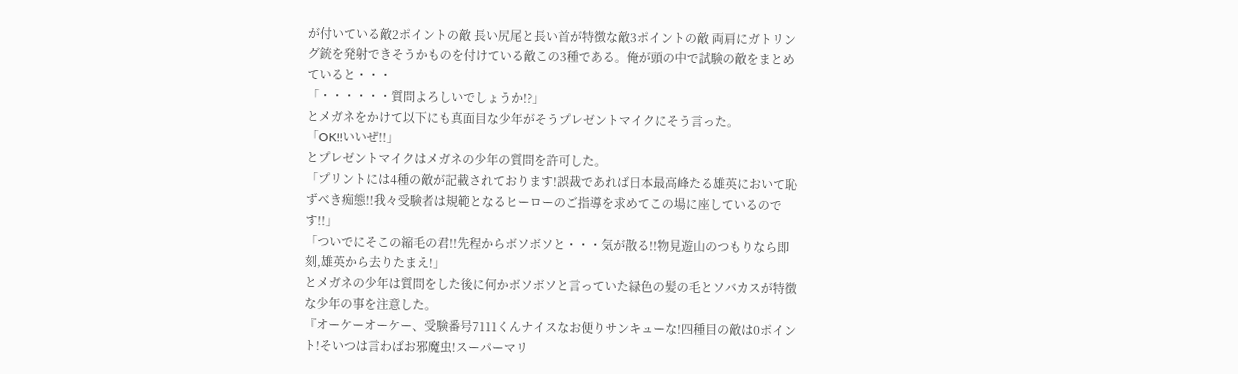が付いている敵2ポイントの敵 長い尻尾と長い首が特徴な敵3ポイントの敵 両肩にガトリング銃を発射できそうかものを付けている敵この3種である。俺が頭の中で試験の敵をまとめていると・・・
「・・・・・・質問よろしいでしょうか!?」
とメガネをかけて以下にも真面目な少年がそうプレゼントマイクにそう言った。
「OK!!いいぜ!!」
とプレゼントマイクはメガネの少年の質問を許可した。
「プリントには4種の敵が記載されております!誤裁であれば日本最高峰たる雄英において恥ずべき痴態!!我々受験者は規範となるヒーローのご指導を求めてこの場に座しているのです!!」
「ついでにそこの縮毛の君!!先程からボソボソと・・・気が散る!!物見遊山のつもりなら即刻,雄英から去りたまえ!」
とメガネの少年は質問をした後に何かボソボソと言っていた緑色の髪の毛とソバカスが特徴な少年の事を注意した。
『オーケーオーケー、受験番号7111くんナイスなお便りサンキューな!四種目の敵は0ポイント!そいつは言わばお邪魔虫!スーパーマリ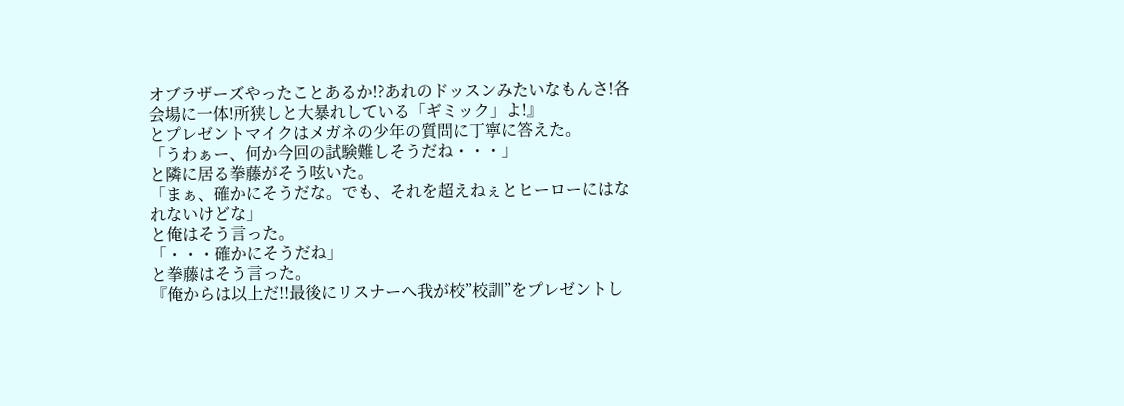オブラザーズやったことあるか!?あれのドッスンみたいなもんさ!各会場に一体!所狭しと大暴れしている「ギミック」よ!』
とプレゼントマイクはメガネの少年の質問に丁寧に答えた。
「うわぁー、何か今回の試験難しそうだね・・・」
と隣に居る拳藤がそう呟いた。
「まぁ、確かにそうだな。でも、それを超えねぇとヒーローにはなれないけどな」
と俺はそう言った。
「・・・確かにそうだね」
と拳藤はそう言った。
『俺からは以上だ!!最後にリスナーへ我が校”校訓”をプレゼントし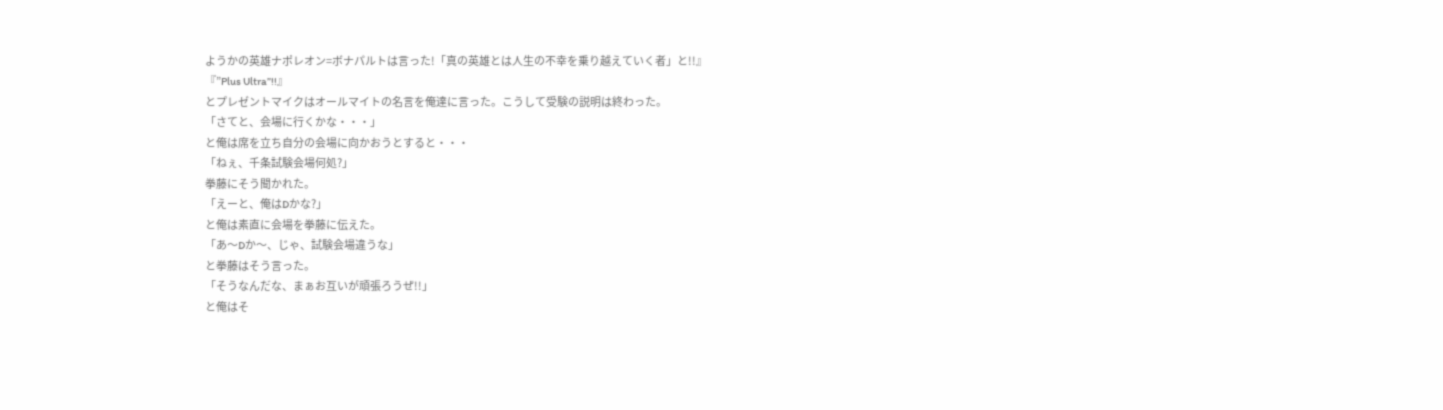ようかの英雄ナポレオン=ボナパルトは言った!「真の英雄とは人生の不幸を乗り越えていく者」と!!』
『”Plus Ultra”!!』
とプレゼントマイクはオールマイトの名言を俺達に言った。こうして受験の説明は終わった。
「さてと、会場に行くかな・・・」
と俺は席を立ち自分の会場に向かおうとすると・・・
「ねぇ、千条試験会場何処?」
拳藤にそう聞かれた。
「えーと、俺はDかな?」
と俺は素直に会場を拳藤に伝えた。
「あ〜Dか〜、じゃ、試験会場違うな」
と拳藤はそう言った。
「そうなんだな、まぁお互いが頑張ろうぜ!!」
と俺はそ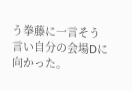う拳藤に一言そう言い自分の会場Dに向かった。